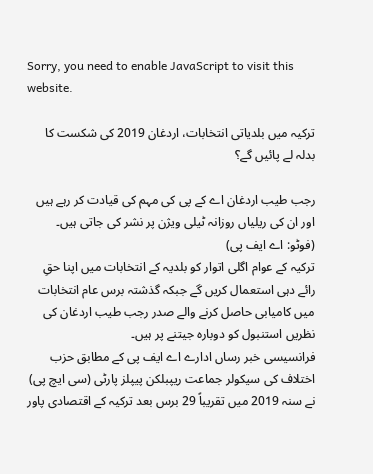Sorry, you need to enable JavaScript to visit this website.

ترکیہ میں بلدیاتی انتخابات، اردغان 2019 کی شکست کا بدلہ لے پائیں گے؟

رجب طیب اردغان اے کے پی کی مہم کی قیادت کر رہے ہیں اور ان کی ریلیاں روزانہ ٹیلی ویژن پر نشر کی جاتی ہیں۔ (فوٹو: اے ایف پی)
ترکیہ کے عوام اگلی اتوار کو بلدیہ کے انتخابات میں اپنا حقِ رائے دہی استعمال کریں گے جبکہ گذشتہ برس عام انتخابات میں کامیابی حاصل کرنے والے صدر رجب طیب اردغان کی نظریں استنبول کو دوبارہ جیتنے پر ہیں۔
فرانسیسی خبر رساں ادارے اے ایف پی کے مطابق حزب اختلاف کی سیکولر جماعت ریپبلکن پیپلز پارٹی (سی ایچ پی) نے سنہ 2019 میں تقریباً 29 برس بعد ترکیہ کے اقتصادی پاور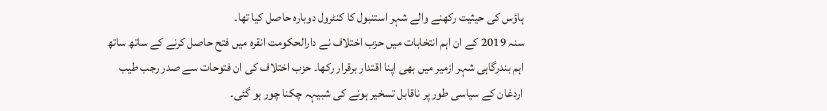ہاؤس کی حیثیت رکھنے والے شہر استنبول کا کنٹرول دوبارہ حاصل کیا تھا۔
سنہ 2019 کے ان اہم انتخابات میں حزب اختلاف نے دارالحکومت انقرہ میں فتح حاصل کرنے کے ساتھ ساتھ اہم بندرگاہی شہر ازمیر میں بھی اپنا اقتدار برقرار رکھا۔ حزب اختلاف کی ان فتوحات سے صدر رجب طیب اردغان کے سیاسی طور پر ناقابل تسخیر ہونے کی شبیہہ چکنا چور ہو گئی۔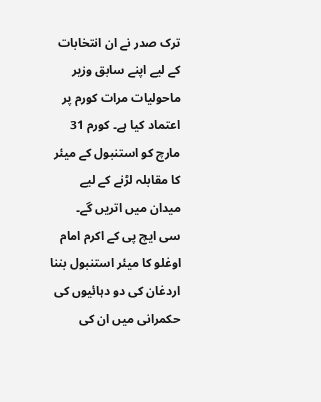ترک صدر نے ان انتخابات کے لیے اپنے سابق وزیر ماحولیات مرات کورم پر اعتماد کیا ہے۔ کورم 31 مارچ کو استنبول کے میئر کا مقابلہ لڑنے کے لیے میدان میں اتریں گے۔
سی ایچ پی کے اکرم امام اوغلو کا میئر استنبول بننا اردغان کی دو دہائیوں کی حکمرانی میں ان کی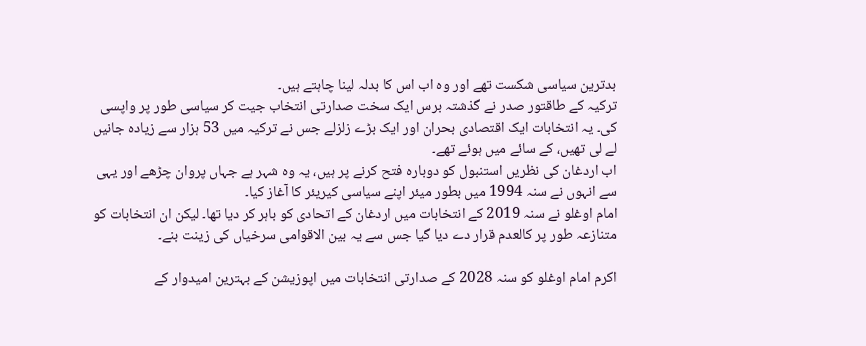بدترین سیاسی شکست تھے اور وہ اب اس کا بدلہ لینا چاہتے ہیں۔
ترکیہ کے طاقتور صدر نے گذشتہ برس ایک سخت صدارتی انتخاب جیت کر سیاسی طور پر واپسی کی۔ یہ انتخابات ایک اقتصادی بحران اور ایک بڑے زلزلے جس نے ترکیہ میں 53 ہزار سے زیادہ جانیں لے لی تھیں، کے سائے میں ہوئے تھے۔
اب اردغان کی نظریں استنبول کو دوبارہ فتح کرنے پر ہیں، یہ وہ شہر ہے جہاں پروان چڑھے اور یہی سے انہوں نے سنہ 1994 میں بطور میئر اپنے سیاسی کیریئر کا آغاز کیا۔
امام اوغلو نے سنہ 2019 کے انتخابات میں اردغان کے اتحادی کو باہر کر دیا تھا۔ لیکن ان انتخابات کو متنازعہ طور پر کالعدم قرار دے دیا گیا جس سے یہ بین الاقوامی سرخیاں کی زینت بنے۔

اکرم امام اوغلو کو سنہ 2028 کے صدارتی انتخابات میں اپوزیشن کے بہترین امیدوار کے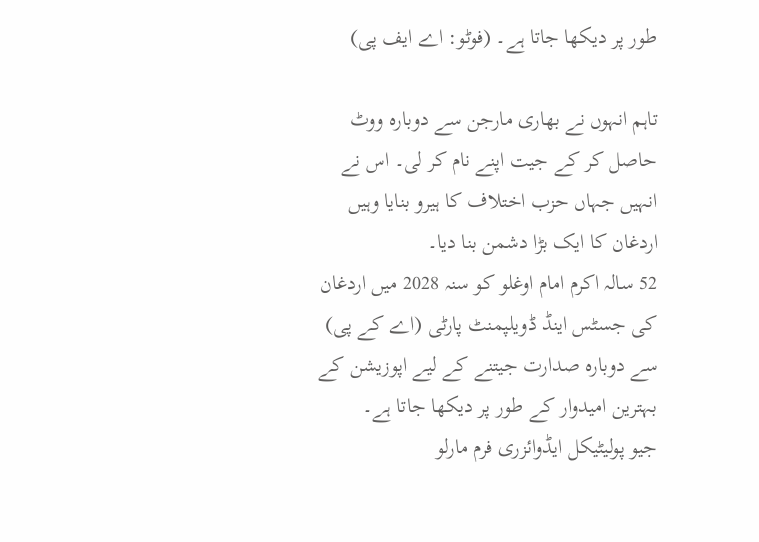طور پر دیکھا جاتا ہے۔ (فوٹو: اے ایف پی)

تاہم انہوں نے بھاری مارجن سے دوبارہ ووٹ حاصل کر کے جیت اپنے نام کر لی۔ اس نے انہیں جہاں حزب اختلاف کا ہیرو بنایا وہیں اردغان کا ایک بڑا دشمن بنا دیا۔
52 سالہ اکرم امام اوغلو کو سنہ 2028 میں اردغان کی جسٹس اینڈ ڈویلپمنٹ پارٹی (اے کے پی) سے دوبارہ صدارت جیتنے کے لیے اپوزیشن کے بہترین امیدوار کے طور پر دیکھا جاتا ہے۔
جیو پولیٹیکل ایڈوائزری فرم مارلو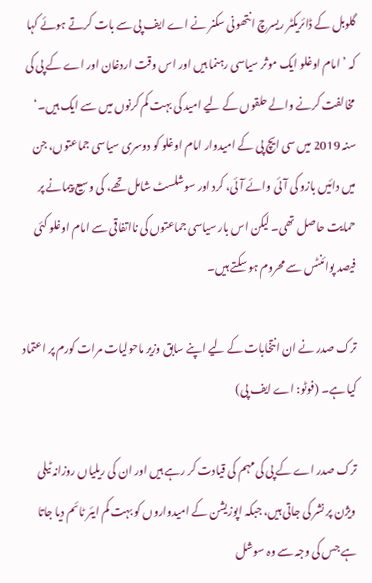گلوبل کے ڈائریکٹر ریسرچ انتھونی سکنر نے اے ایف پی سے بات کرتے ہوئے کہا کہ ’ امام اوغلو ایک موثر سیاسی رہنما ہیں اور اس وقت اردغان اور اے کے پی کی مخالفت کرنے والے حلقوں کے لیے امید کی بہت کم کرنوں میں سے ایک ہیں۔‘
سنہ 2019 میں سی ایچ پی کے امیدوار امام اوغلو کو دوسری سیاسی جماعتوں، جن میں دائیں بازو کی آئی وائے آئی، کرد اور سوشلسٹ شامل تھے، کی وسیع پیمانے پر حمایت حاصل تھی۔ لیکن اس بار سیاسی جماعتوں کی نااتفاقی سے امام اوغلو کئی فیصد پوائنٹس سے محروم ہو سکتے ہیں۔

ترک صدر نے ان انتخابات کے لیے اپنے سابق وزیر ماحولیات مرات کورم پر اعتماد کیا ہے۔ (فوٹو: اے ایف پی)

ترک صدر اے کے پی کی مہم کی قیادت کر رہے ہیں اور ان کی ریلیاں روزانہ ٹیلی ویژن پر نشر کی جاتی ہیں، جبکہ اپوزیشن کے امیدواروں کو بہت کم ایئر ٹائم دیا جاتا ہے جس کی وجہ سے وہ سوشل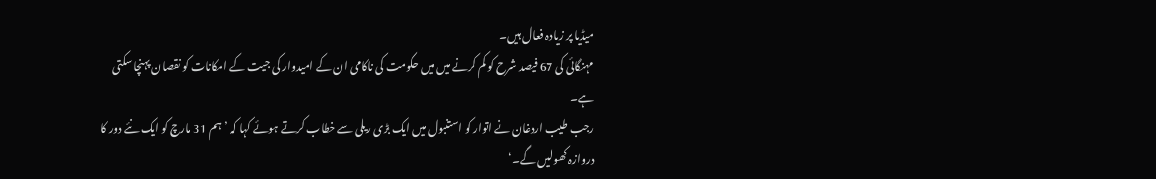میڈیا پر زیادہ فعال ہیں۔
مہنگائی کی 67 فیصد شرح کو کم کرنے میں میں حکومت کی ناکامی ان کے امیدوار کی جیت کے امکانات کو نقصان پہنچا سکتی ہے۔
رجب طیب اردغان نے اتوار کو استنبول میں ایک بڑی ریلی سے خطاب کرتے ہوئے کہا کہ ’ہم 31 مارچ کو ایک نئے دور کا دروازہ کھولیں گے۔‘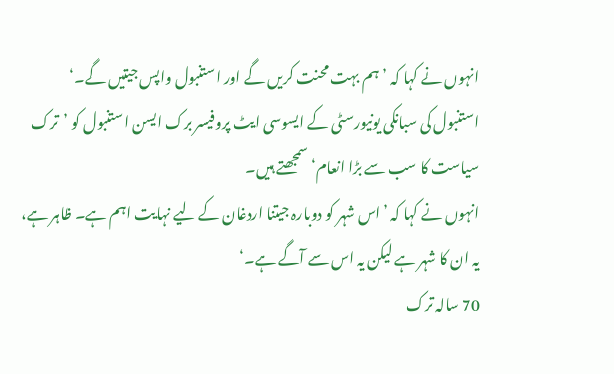انہوں نے کہا کہ ’ہم بہت محنت کریں گے اور استنبول واپس جیتیں گے۔‘
استنبول کی سبانکی یونیورسٹی کے ایسوسی ایٹ پروفیسر برک ایسن استنبول کو ’ترک سیاست کا سب سے بڑا انعام‘ سمجھتے ہیں۔
انہوں نے کہا کہ ’اس شہر کو دوبارہ جیتنا اردغان کے لیے نہایت اہم ہے۔ ظاہر ہے، یہ ان کا شہر ہے لیکن یہ اس سے آگے ہے۔‘
70 سالہ ترک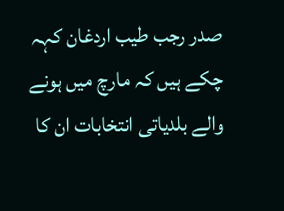صدر رجب طیب اردغان کہہ چکے ہیں کہ مارچ میں ہونے والے بلدیاتی انتخابات ان کا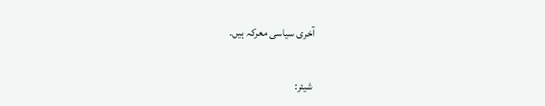آخری سیاسی معرکہ ہیں۔

شیئر: